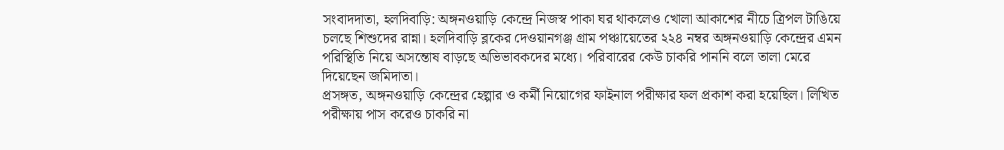সংবাদদাতা, হলদিবাড়ি: অঙ্গনওয়াড়ি কেন্দ্রে নিজস্ব পাকা ঘর থাকলেও খোলা আকাশের নীচে ত্রিপল টাঙিয়ে চলছে শিশুদের রান্না। হলদিবাড়ি ব্লকের দেওয়ানগঞ্জ গ্ৰাম পঞ্চায়েতের ২২৪ নম্বর অঙ্গনওয়াড়ি কেন্দ্রের এমন পরিস্থিতি নিয়ে অসন্তোষ বাড়ছে অভিভাবকদের মধ্যে। পরিবারের কেউ চাকরি পাননি বলে তালা মেরে দিয়েছেন জমিদাতা।
প্রসঙ্গত, অঙ্গনওয়াড়ি কেন্দ্রের হেল্পার ও কর্মী নিয়োগের ফাইনাল পরীক্ষার ফল প্রকাশ করা হয়েছিল। লিখিত পরীক্ষায় পাস করেও চাকরি না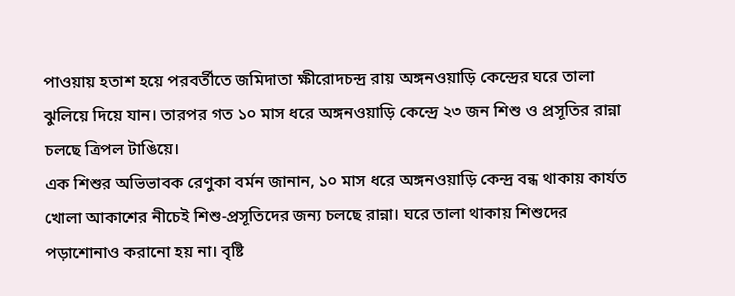পাওয়ায় হতাশ হয়ে পরবর্তীতে জমিদাতা ক্ষীরোদচন্দ্র রায় অঙ্গনওয়াড়ি কেন্দ্রের ঘরে তালা ঝুলিয়ে দিয়ে যান। তারপর গত ১০ মাস ধরে অঙ্গনওয়াড়ি কেন্দ্রে ২৩ জন শিশু ও প্রসূতির রান্না চলছে ত্রিপল টাঙিয়ে।
এক শিশুর অভিভাবক রেণুকা বর্মন জানান, ১০ মাস ধরে অঙ্গনওয়াড়ি কেন্দ্র বন্ধ থাকায় কার্যত খোলা আকাশের নীচেই শিশু-প্রসূতিদের জন্য চলছে রান্না। ঘরে তালা থাকায় শিশুদের পড়াশোনাও করানো হয় না। বৃষ্টি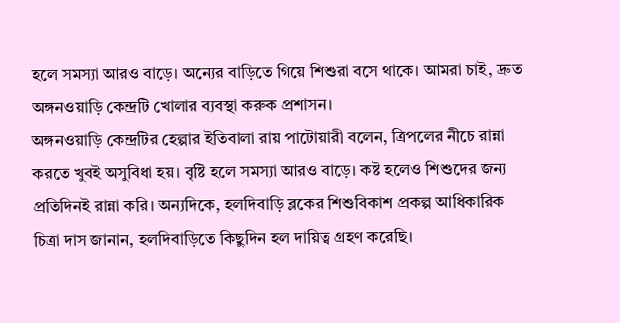হলে সমস্যা আরও বাড়ে। অন্যের বাড়িতে গিয়ে শিশুরা বসে থাকে। আমরা চাই, দ্রুত অঙ্গনওয়াড়ি কেন্দ্রটি খোলার ব্যবস্থা করুক প্রশাসন।
অঙ্গনওয়াড়ি কেন্দ্রটির হেল্পার ইতিবালা রায় পাটোয়ারী বলেন, ত্রিপলের নীচে রান্না করতে খুবই অসুবিধা হয়। বৃষ্টি হলে সমস্যা আরও বাড়ে। কষ্ট হলেও শিশুদের জন্য প্রতিদিনই রান্না করি। অন্যদিকে, হলদিবাড়ি ব্লকের শিশুবিকাশ প্রকল্প আধিকারিক চিত্রা দাস জানান, হলদিবাড়িতে কিছুদিন হল দায়িত্ব গ্ৰহণ করেছি।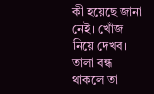কী হয়েছে জানা নেই। খোঁজ নিয়ে দেখব। তালা বন্ধ থাকলে তা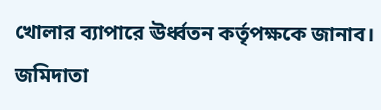খোলার ব্যাপারে ঊর্ধ্বতন কর্তৃপক্ষকে জানাব।
জমিদাতা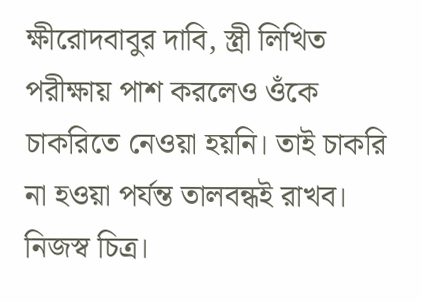ক্ষীরোদবাবুর দাবি, স্ত্রী লিখিত পরীক্ষায় পাশ করলেও ওঁকে চাকরিতে নেওয়া হয়নি। তাই চাকরি না হওয়া পর্যন্ত তালবন্ধই রাখব। নিজস্ব চিত্র।